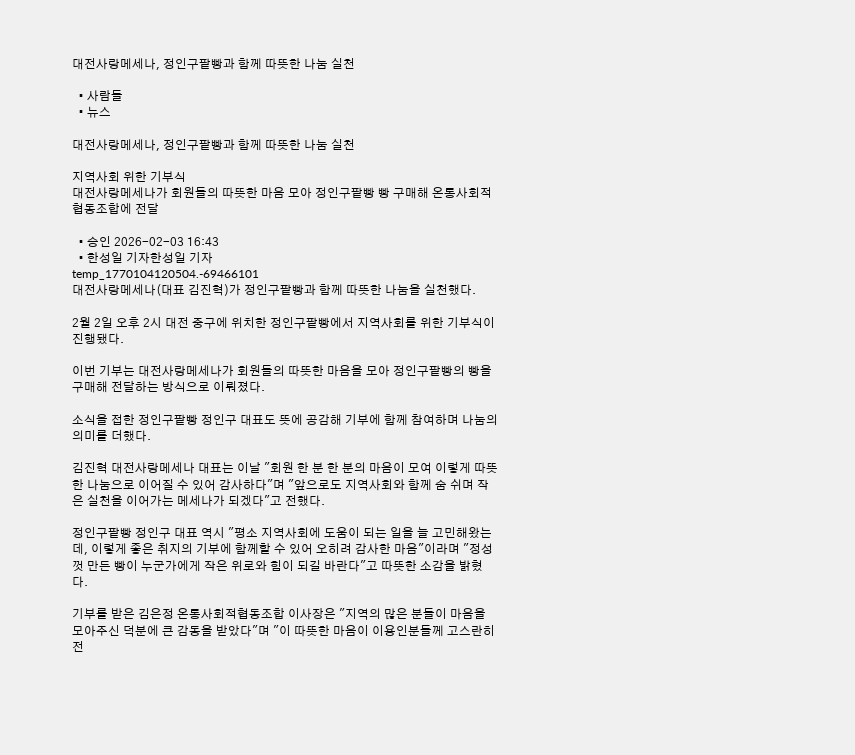대전사랑메세나, 정인구팥빵과 함께 따뜻한 나눔 실천

  • 사람들
  • 뉴스

대전사랑메세나, 정인구팥빵과 함께 따뜻한 나눔 실천

지역사회 위한 기부식
대전사랑메세나가 회원들의 따뜻한 마음 모아 정인구팥빵 빵 구매해 온통사회적협동조합에 전달

  • 승인 2026-02-03 16:43
  • 한성일 기자한성일 기자
temp_1770104120504.-69466101
대전사랑메세나(대표 김진혁)가 정인구팥빵과 함께 따뜻한 나눔을 실천했다.

2월 2일 오후 2시 대전 중구에 위치한 정인구팥빵에서 지역사회를 위한 기부식이 진행됐다.

이번 기부는 대전사랑메세나가 회원들의 따뜻한 마음을 모아 정인구팥빵의 빵을 구매해 전달하는 방식으로 이뤄졌다.

소식을 접한 정인구팥빵 정인구 대표도 뜻에 공감해 기부에 함께 참여하며 나눔의 의미를 더했다.

김진혁 대전사랑메세나 대표는 이날 "회원 한 분 한 분의 마음이 모여 이렇게 따뜻한 나눔으로 이어질 수 있어 감사하다"며 "앞으로도 지역사회와 함께 숨 쉬며 작은 실천을 이어가는 메세나가 되겠다"고 전했다.

정인구팥빵 정인구 대표 역시 "평소 지역사회에 도움이 되는 일을 늘 고민해왔는데, 이렇게 좋은 취지의 기부에 함께할 수 있어 오히려 감사한 마음"이라며 "정성껏 만든 빵이 누군가에게 작은 위로와 힘이 되길 바란다"고 따뜻한 소감을 밝혔다.

기부를 받은 김은정 온통사회적협동조합 이사장은 "지역의 많은 분들이 마음을 모아주신 덕분에 큰 감동을 받았다"며 "이 따뜻한 마음이 이용인분들께 고스란히 전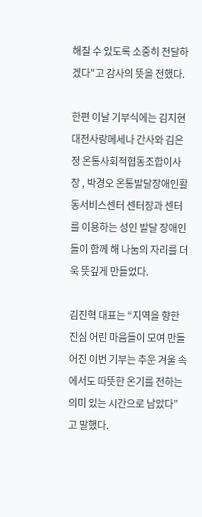해질 수 있도록 소중히 전달하겠다"고 감사의 뜻을 전했다.

한편 이날 기부식에는 김지현 대전사랑메세나 간사와 김은정 온통사회적협동조합이사장 , 박경오 온통발달장애인활동서비스센터 센터장과 센터를 이용하는 성인 발달 장애인들이 함께 해 나눔의 자리를 더욱 뜻깊게 만들었다.

김진혁 대표는 “지역을 향한 진심 어린 마음들이 모여 만들어진 이번 기부는 추운 겨울 속에서도 따뜻한 온기를 전하는 의미 있는 시간으로 남았다”고 말했다.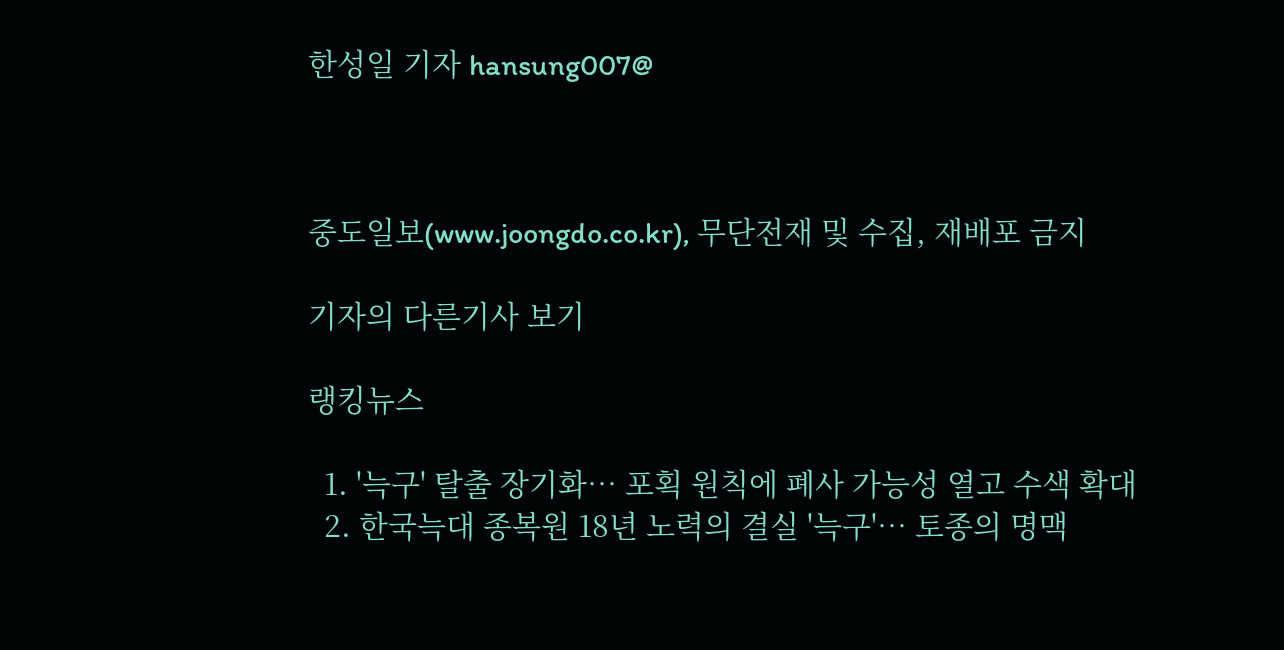한성일 기자 hansung007@



중도일보(www.joongdo.co.kr), 무단전재 및 수집, 재배포 금지

기자의 다른기사 보기

랭킹뉴스

  1. '늑구' 탈출 장기화… 포획 원칙에 폐사 가능성 열고 수색 확대
  2. 한국늑대 종복원 18년 노력의 결실 '늑구'… 토종의 명맥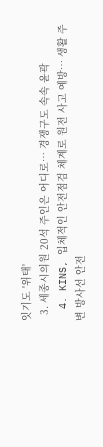잇기도 '위태'
  3. 세종시의원 20석 주인은 어디로… 경쟁구도 속속 윤곽
  4. KINS, 입체적인 안전점검 체계로 원전 사고 예방… 생활 주변 방사선 안전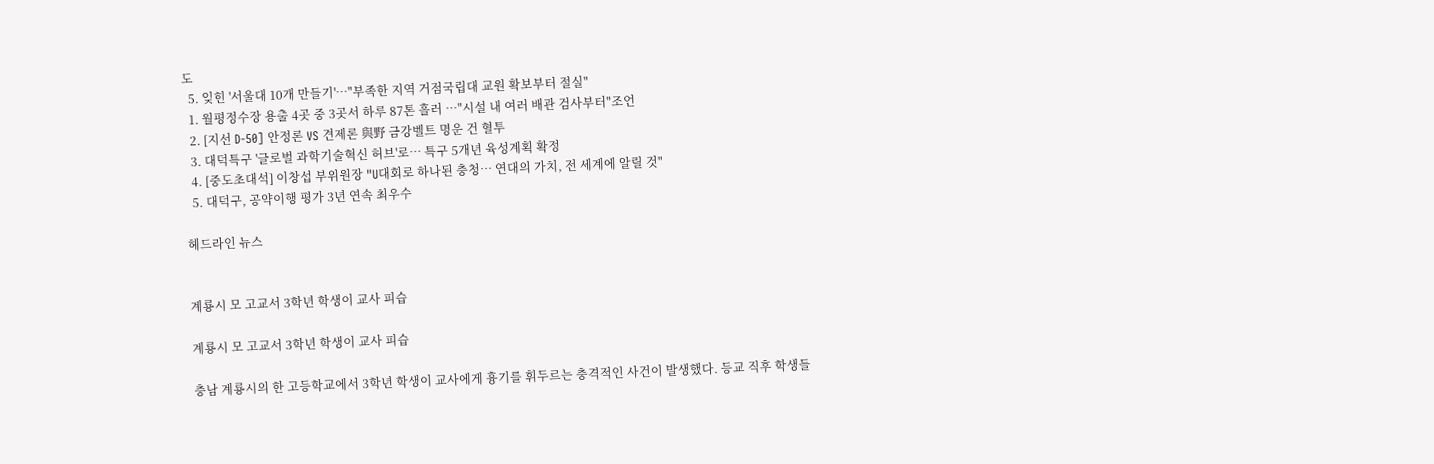도
  5. 잊힌 '서울대 10개 만들기'…"부족한 지역 거점국립대 교원 확보부터 절실"
  1. 월평정수장 용출 4곳 중 3곳서 하루 87톤 흘러 …"시설 내 여러 배관 검사부터"조언
  2. [지선 D-50] 안정론 VS 견제론 與野 금강벨트 명운 건 혈투
  3. 대덕특구 '글로벌 과학기술혁신 허브'로… 특구 5개년 육성계획 확정
  4. [중도초대석] 이창섭 부위원장 "U대회로 하나된 충청… 연대의 가치, 전 세계에 알릴 것"
  5. 대덕구, 공약이행 평가 3년 연속 최우수

헤드라인 뉴스


계룡시 모 고교서 3학년 학생이 교사 피습

계룡시 모 고교서 3학년 학생이 교사 피습

충남 계룡시의 한 고등학교에서 3학년 학생이 교사에게 흉기를 휘두르는 충격적인 사건이 발생했다. 등교 직후 학생들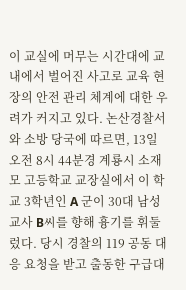이 교실에 머무는 시간대에 교내에서 벌어진 사고로 교육 현장의 안전 관리 체계에 대한 우려가 커지고 있다. 논산경찰서와 소방 당국에 따르면, 13일 오전 8시 44분경 계룡시 소재 모 고등학교 교장실에서 이 학교 3학년인 A 군이 30대 남성 교사 B씨를 향해 흉기를 휘둘렀다. 당시 경찰의 119 공동 대응 요청을 받고 출동한 구급대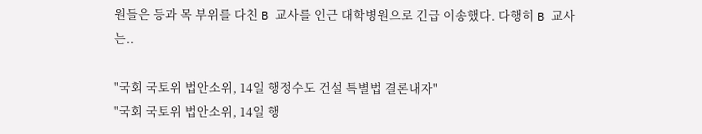원들은 등과 목 부위를 다친 B 교사를 인근 대학병원으로 긴급 이송했다. 다행히 B 교사는..

"국회 국토위 법안소위, 14일 행정수도 건설 특별법 결론내자"
"국회 국토위 법안소위, 14일 행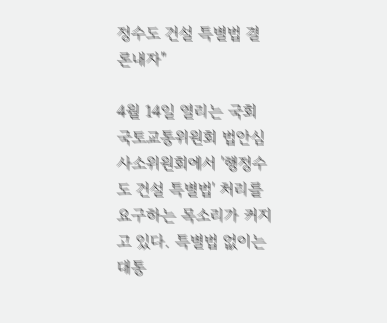정수도 건설 특별법 결론내자"

4월 14일 열리는 국회 국토교통위원회 법안심사소위원회에서 '행정수도 건설 특별법' 처리를 요구하는 목소리가 커지고 있다. 특별법 없이는 대통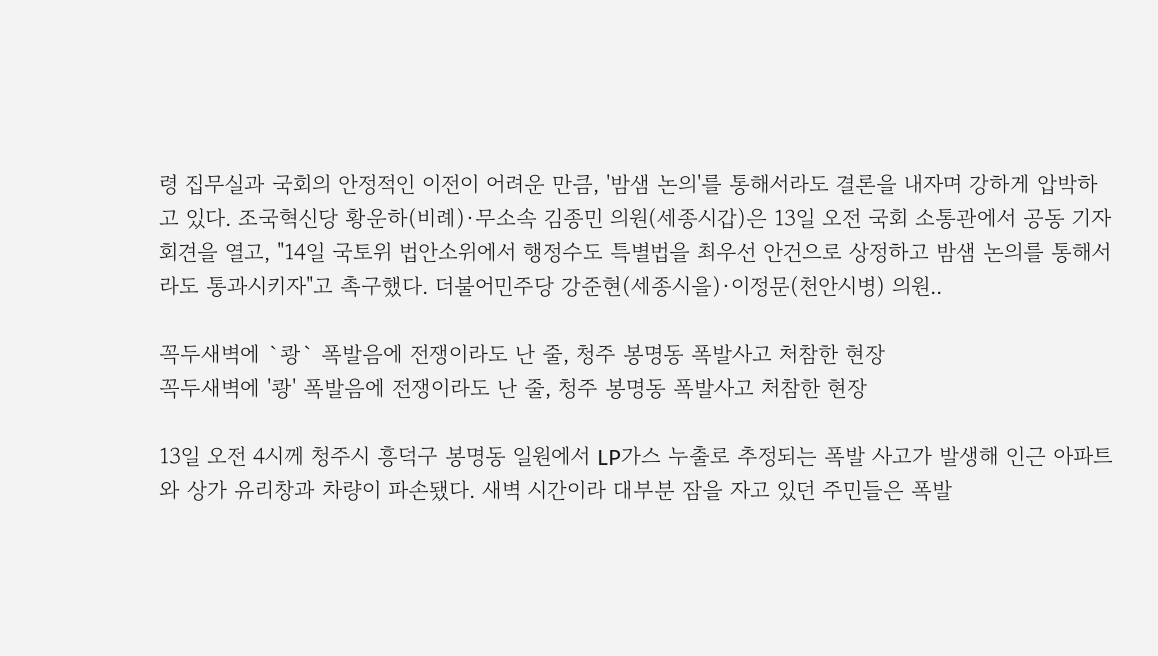령 집무실과 국회의 안정적인 이전이 어려운 만큼, '밤샘 논의'를 통해서라도 결론을 내자며 강하게 압박하고 있다. 조국혁신당 황운하(비례)·무소속 김종민 의원(세종시갑)은 13일 오전 국회 소통관에서 공동 기자회견을 열고, "14일 국토위 법안소위에서 행정수도 특별법을 최우선 안건으로 상정하고 밤샘 논의를 통해서라도 통과시키자"고 촉구했다. 더불어민주당 강준현(세종시을)·이정문(천안시병) 의원..

꼭두새벽에 `쾅` 폭발음에 전쟁이라도 난 줄, 청주 봉명동 폭발사고 처참한 현장
꼭두새벽에 '쾅' 폭발음에 전쟁이라도 난 줄, 청주 봉명동 폭발사고 처참한 현장

13일 오전 4시께 청주시 흥덕구 봉명동 일원에서 LP가스 누출로 추정되는 폭발 사고가 발생해 인근 아파트와 상가 유리창과 차량이 파손됐다. 새벽 시간이라 대부분 잠을 자고 있던 주민들은 폭발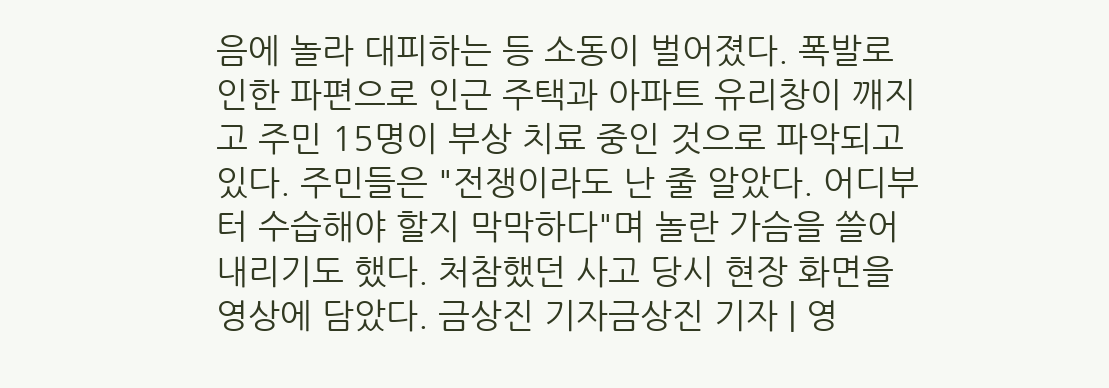음에 놀라 대피하는 등 소동이 벌어졌다. 폭발로 인한 파편으로 인근 주택과 아파트 유리창이 깨지고 주민 15명이 부상 치료 중인 것으로 파악되고 있다. 주민들은 "전쟁이라도 난 줄 알았다. 어디부터 수습해야 할지 막막하다"며 놀란 가슴을 쓸어 내리기도 했다. 처참했던 사고 당시 현장 화면을 영상에 담았다. 금상진 기자금상진 기자 | 영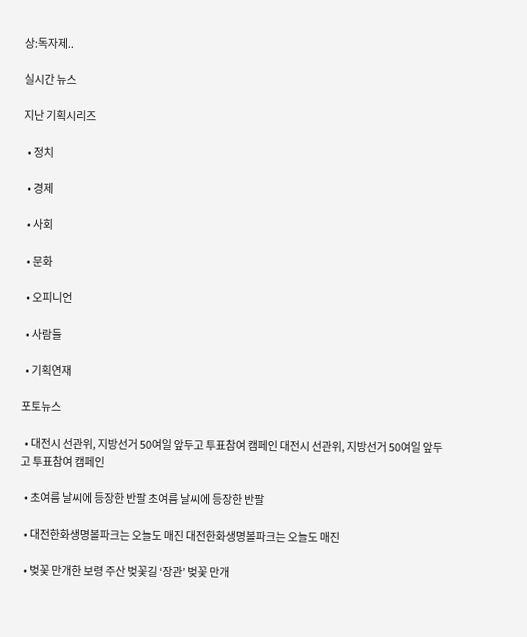상:독자제..

실시간 뉴스

지난 기획시리즈

  • 정치

  • 경제

  • 사회

  • 문화

  • 오피니언

  • 사람들

  • 기획연재

포토뉴스

  • 대전시 선관위, 지방선거 50여일 앞두고 투표참여 캠페인 대전시 선관위, 지방선거 50여일 앞두고 투표참여 캠페인

  • 초여름 날씨에 등장한 반팔 초여름 날씨에 등장한 반팔

  • 대전한화생명볼파크는 오늘도 매진 대전한화생명볼파크는 오늘도 매진

  • 벚꽃 만개한 보령 주산 벚꽃길 ‘장관’ 벚꽃 만개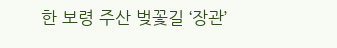한 보령 주산 벚꽃길 ‘장관’